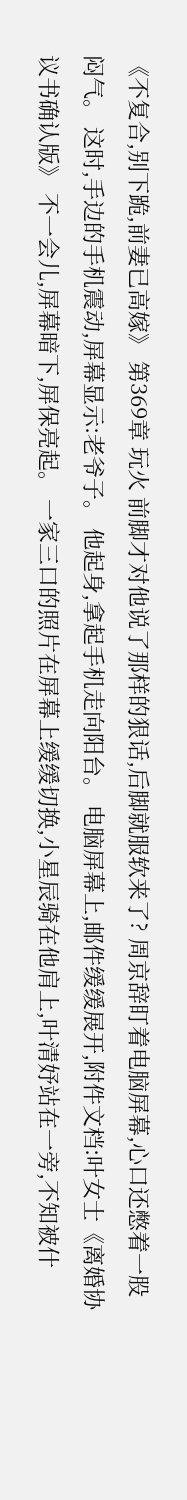《不复合,别下跪,前妻已高嫁》 第369章 玩火 前脚才对他说了那样的狠话,后脚就服软来了? 周京辞盯着电脑屏幕,心口还憋着一股闷气。 这时,手边的手机震动,屏幕显示:老爷子。 他起身,拿起手机走向阳台。 电脑屏幕上,邮件缓缓展开,附件文档:叶女士《离婚协议书确认版》 不一会儿,屏幕暗下,屏保亮起。 一家三口的照片在屏幕上缓缓切换,小星辰骑在他肩上,叶清妤站在一旁,不知被什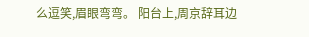么逗笑,眉眼弯弯。 阳台上,周京辞耳边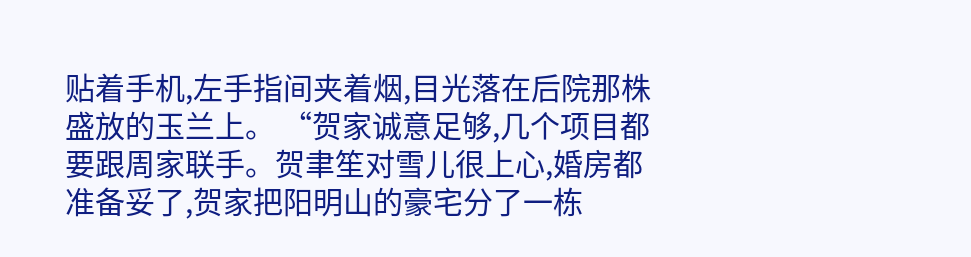贴着手机,左手指间夹着烟,目光落在后院那株盛放的玉兰上。 “贺家诚意足够,几个项目都要跟周家联手。贺聿笙对雪儿很上心,婚房都准备妥了,贺家把阳明山的豪宅分了一栋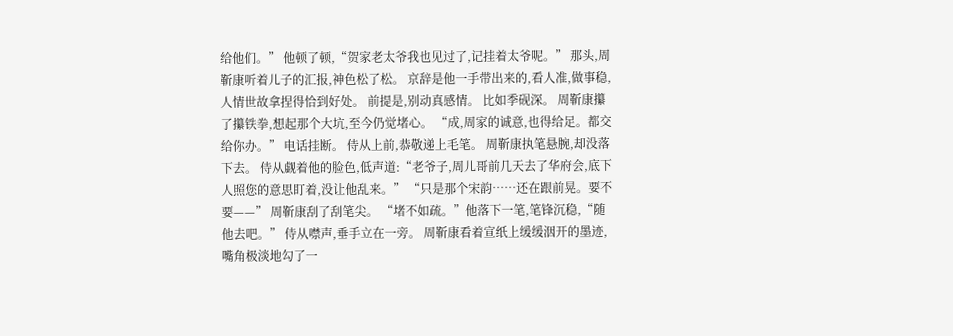给他们。” 他顿了顿,“贺家老太爷我也见过了,记挂着太爷呢。” 那头,周靳康听着儿子的汇报,神色松了松。 京辞是他一手带出来的,看人准,做事稳,人情世故拿捏得恰到好处。 前提是,别动真感情。 比如季砚深。 周靳康攥了攥铁拳,想起那个大坑,至今仍觉堵心。 “成,周家的诚意,也得给足。都交给你办。” 电话挂断。 侍从上前,恭敬递上毛笔。 周靳康执笔悬腕,却没落下去。 侍从觑着他的脸色,低声道:“老爷子,周儿哥前几天去了华府会,底下人照您的意思盯着,没让他乱来。” “只是那个宋韵……还在跟前晃。要不要——” 周靳康刮了刮笔尖。 “堵不如疏。”他落下一笔,笔锋沉稳,“随他去吧。” 侍从噤声,垂手立在一旁。 周靳康看着宣纸上缓缓洇开的墨迹,嘴角极淡地勾了一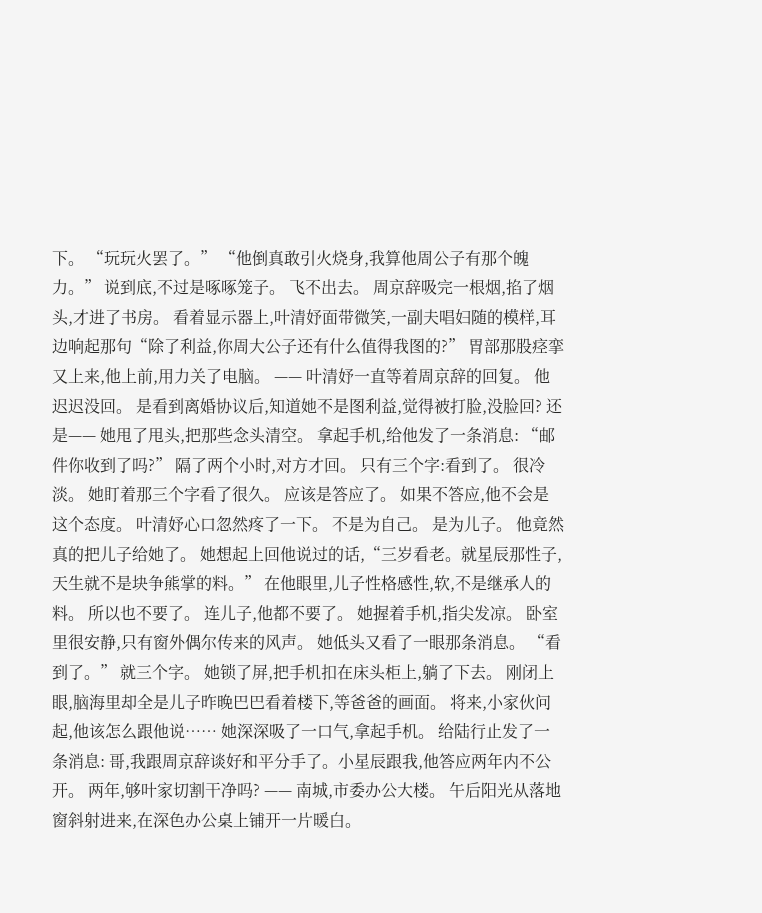下。 “玩玩火罢了。” “他倒真敢引火烧身,我算他周公子有那个魄力。” 说到底,不过是啄啄笼子。 飞不出去。 周京辞吸完一根烟,掐了烟头,才进了书房。 看着显示器上,叶清妤面带微笑,一副夫唱妇随的模样,耳边响起那句“除了利益,你周大公子还有什么值得我图的?” 胃部那股痉挛又上来,他上前,用力关了电脑。 —— 叶清妤一直等着周京辞的回复。 他迟迟没回。 是看到离婚协议后,知道她不是图利益,觉得被打脸,没脸回? 还是—— 她甩了甩头,把那些念头清空。 拿起手机,给他发了一条消息: “邮件你收到了吗?” 隔了两个小时,对方才回。 只有三个字:看到了。 很冷淡。 她盯着那三个字看了很久。 应该是答应了。 如果不答应,他不会是这个态度。 叶清妤心口忽然疼了一下。 不是为自己。 是为儿子。 他竟然真的把儿子给她了。 她想起上回他说过的话,“三岁看老。就星辰那性子,天生就不是块争熊掌的料。” 在他眼里,儿子性格感性,软,不是继承人的料。 所以也不要了。 连儿子,他都不要了。 她握着手机,指尖发凉。 卧室里很安静,只有窗外偶尔传来的风声。 她低头又看了一眼那条消息。 “看到了。” 就三个字。 她锁了屏,把手机扣在床头柜上,躺了下去。 刚闭上眼,脑海里却全是儿子昨晚巴巴看着楼下,等爸爸的画面。 将来,小家伙问起,他该怎么跟他说…… 她深深吸了一口气,拿起手机。 给陆行止发了一条消息: 哥,我跟周京辞谈好和平分手了。小星辰跟我,他答应两年内不公开。 两年,够叶家切割干净吗? —— 南城,市委办公大楼。 午后阳光从落地窗斜射进来,在深色办公桌上铺开一片暖白。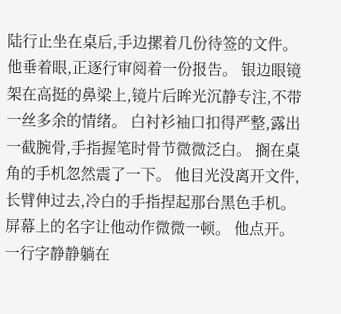陆行止坐在桌后,手边摞着几份待签的文件。 他垂着眼,正逐行审阅着一份报告。 银边眼镜架在高挺的鼻梁上,镜片后眸光沉静专注,不带一丝多余的情绪。 白衬衫袖口扣得严整,露出一截腕骨,手指握笔时骨节微微泛白。 搁在桌角的手机忽然震了一下。 他目光没离开文件,长臂伸过去,冷白的手指捏起那台黑色手机。 屏幕上的名字让他动作微微一顿。 他点开。 一行字静静躺在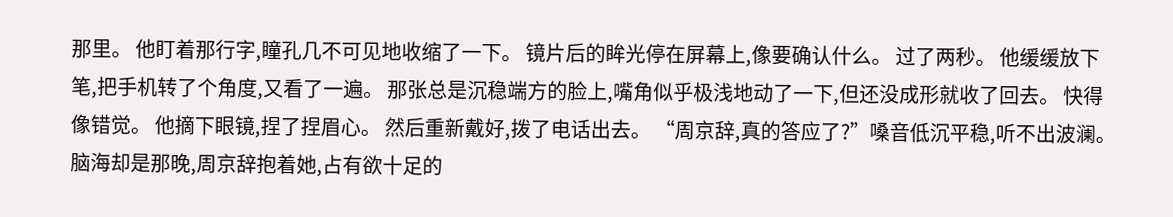那里。 他盯着那行字,瞳孔几不可见地收缩了一下。 镜片后的眸光停在屏幕上,像要确认什么。 过了两秒。 他缓缓放下笔,把手机转了个角度,又看了一遍。 那张总是沉稳端方的脸上,嘴角似乎极浅地动了一下,但还没成形就收了回去。 快得像错觉。 他摘下眼镜,捏了捏眉心。 然后重新戴好,拨了电话出去。 “周京辞,真的答应了?”嗓音低沉平稳,听不出波澜。 脑海却是那晚,周京辞抱着她,占有欲十足的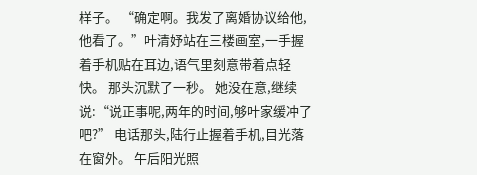样子。 “确定啊。我发了离婚协议给他,他看了。”叶清妤站在三楼画室,一手握着手机贴在耳边,语气里刻意带着点轻快。 那头沉默了一秒。 她没在意,继续说:“说正事呢,两年的时间,够叶家缓冲了吧?” 电话那头,陆行止握着手机,目光落在窗外。 午后阳光照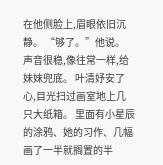在他侧脸上,眉眼依旧沉静。 “够了。”他说。 声音很稳,像往常一样,给妹妹兜底。 叶清妤安了心,目光扫过画室地上几只大纸箱。 里面有小星辰的涂鸦、她的习作、几幅画了一半就搁置的半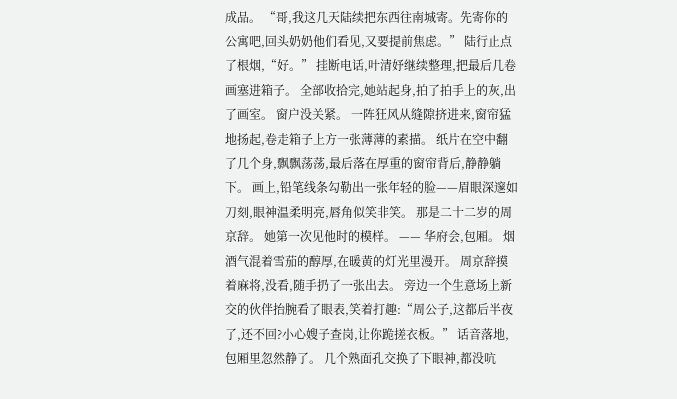成品。 “哥,我这几天陆续把东西往南城寄。先寄你的公寓吧,回头奶奶他们看见,又要提前焦虑。” 陆行止点了根烟,“好。” 挂断电话,叶清妤继续整理,把最后几卷画塞进箱子。 全部收拾完,她站起身,拍了拍手上的灰,出了画室。 窗户没关紧。 一阵狂风从缝隙挤进来,窗帘猛地扬起,卷走箱子上方一张薄薄的素描。 纸片在空中翻了几个身,飘飘荡荡,最后落在厚重的窗帘背后,静静躺下。 画上,铅笔线条勾勒出一张年轻的脸——眉眼深邃如刀刻,眼神温柔明亮,唇角似笑非笑。 那是二十二岁的周京辞。 她第一次见他时的模样。 —— 华府会,包厢。 烟酒气混着雪茄的醇厚,在暖黄的灯光里漫开。 周京辞摸着麻将,没看,随手扔了一张出去。 旁边一个生意场上新交的伙伴抬腕看了眼表,笑着打趣:“周公子,这都后半夜了,还不回?小心嫂子查岗,让你跪搓衣板。” 话音落地,包厢里忽然静了。 几个熟面孔交换了下眼神,都没吭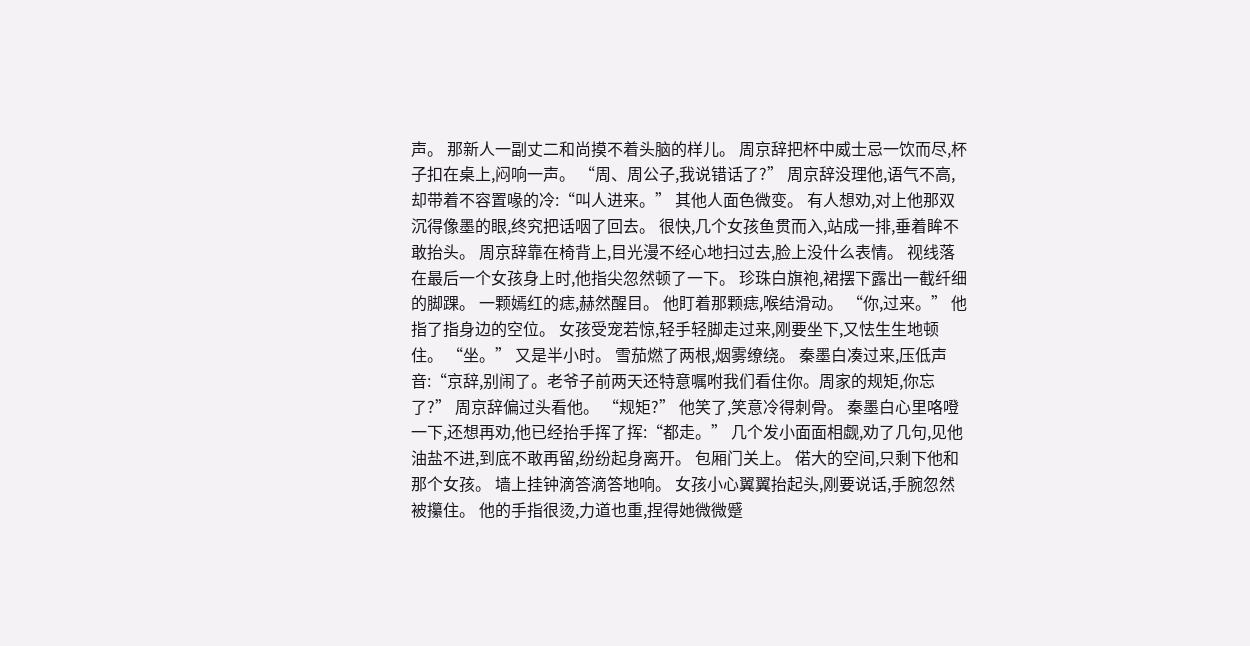声。 那新人一副丈二和尚摸不着头脑的样儿。 周京辞把杯中威士忌一饮而尽,杯子扣在桌上,闷响一声。 “周、周公子,我说错话了?” 周京辞没理他,语气不高,却带着不容置喙的冷:“叫人进来。” 其他人面色微变。 有人想劝,对上他那双沉得像墨的眼,终究把话咽了回去。 很快,几个女孩鱼贯而入,站成一排,垂着眸不敢抬头。 周京辞靠在椅背上,目光漫不经心地扫过去,脸上没什么表情。 视线落在最后一个女孩身上时,他指尖忽然顿了一下。 珍珠白旗袍,裙摆下露出一截纤细的脚踝。 一颗嫣红的痣,赫然醒目。 他盯着那颗痣,喉结滑动。 “你,过来。” 他指了指身边的空位。 女孩受宠若惊,轻手轻脚走过来,刚要坐下,又怯生生地顿住。 “坐。” 又是半小时。 雪茄燃了两根,烟雾缭绕。 秦墨白凑过来,压低声音:“京辞,别闹了。老爷子前两天还特意嘱咐我们看住你。周家的规矩,你忘了?” 周京辞偏过头看他。 “规矩?” 他笑了,笑意冷得刺骨。 秦墨白心里咯噔一下,还想再劝,他已经抬手挥了挥:“都走。” 几个发小面面相觑,劝了几句,见他油盐不进,到底不敢再留,纷纷起身离开。 包厢门关上。 偌大的空间,只剩下他和那个女孩。 墙上挂钟滴答滴答地响。 女孩小心翼翼抬起头,刚要说话,手腕忽然被攥住。 他的手指很烫,力道也重,捏得她微微蹙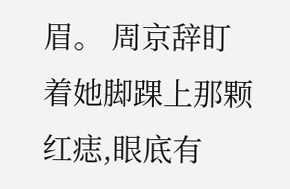眉。 周京辞盯着她脚踝上那颗红痣,眼底有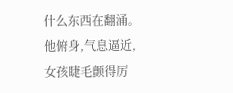什么东西在翻涌。 他俯身,气息逼近,女孩睫毛颤得厉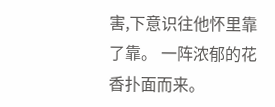害,下意识往他怀里靠了靠。 一阵浓郁的花香扑面而来。